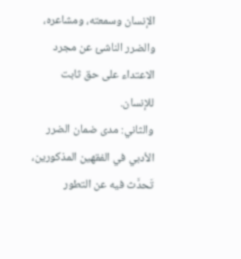الإنسان وسمعته، ومشاعره، والضرر الناشئ عن مجرد الاعتداء على حق ثابت للإنسان.
والثاني: مدى ضمان الضرر الأدبي في الفقهين المذكورين، تَحدَّث فيه عن التطور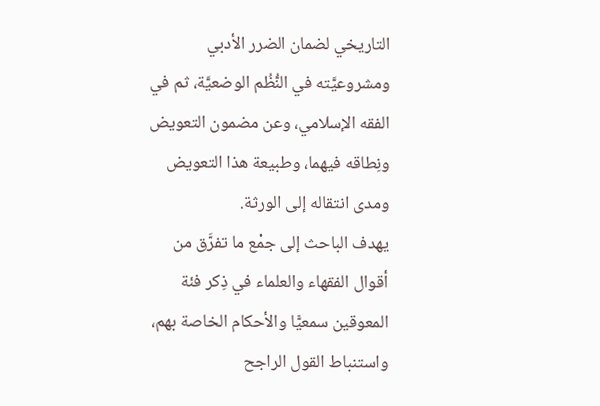التاريخي لضمان الضرر الأدبي ومشروعيَّته في النُّظُم الوضعيَّة، ثم في الفقه الإسلامي، وعن مضمون التعويض ونِطاقه فيهما، وطبيعة هذا التعويض ومدى انتقاله إلى الورثة.
يهدف الباحث إلى جمْع ما تفرَّق من أقوال الفقهاء والعلماء في ذِكر فئة المعوقين سمعيًّا والأحكام الخاصة بهم، واستنباط القول الراجح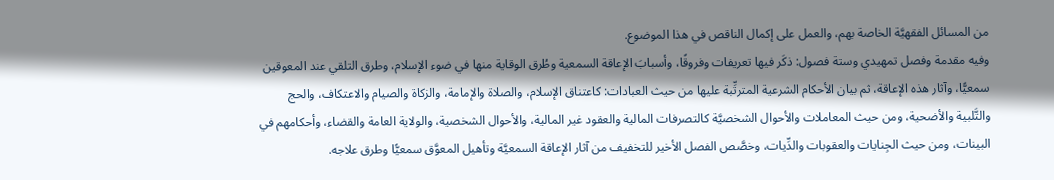من المسائل الفقهيَّة الخاصة بهم، والعمل على إكمال الناقص في هذا الموضوع.
وفيه مقدمة وفصل تمهيدي وستة فصول: ذكَر فيها تعريفات وفروقًا، وأسبابَ الإعاقة السمعية وطُرق الوقاية منها في ضوء الإسلام، وطرق التلقي عند المعوقين سمعيًّا، وآثار هذه الإعاقة، ثم بيان الأحكام الشرعية المترتِّبة عليها من حيث العبادات: كاعتناق الإسلام، والصلاة والإمامة، والزكاة والصيام والاعتكاف، والحج والتَّلبية والأضحية، ومن حيث المعاملات والأحوال الشخصيَّة كالتصرفات المالية والعقود غير المالية، والأحوال الشخصية، والولاية العامة والقضاء، وأحكامهم في البينات، ومن حيث الجِنايات والعقوبات والدِّيات، وخصَّص الفصل الأخير للتخفيف من آثار الإعاقة السمعيَّة وتأهيل المعوَّق سمعيًّا وطرق علاجه.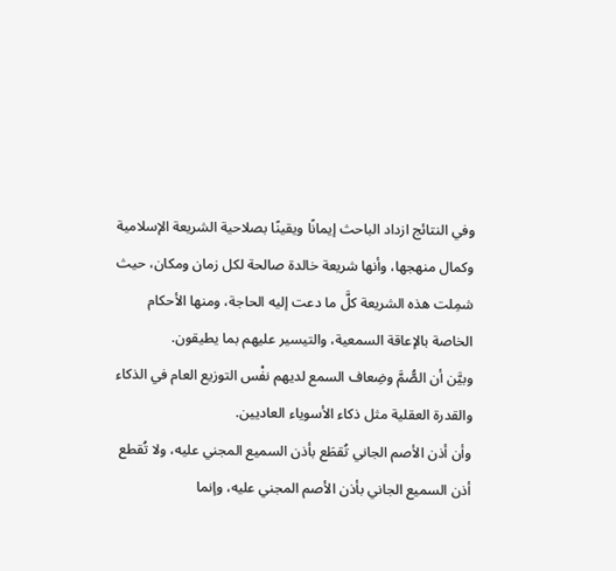وفي النتائج ازداد الباحث إيمانًا ويقينًا بصلاحية الشريعة الإسلامية وكمال منهجها، وأنها شريعة خالدة صالحة لكل زمان ومكان، حيث شمِلت هذه الشريعة كلَّ ما دعت إليه الحاجة، ومنها الأحكام الخاصة بالإعاقة السمعية، والتيسير عليهم بما يطيقون.
وبيَّن أن الصُّمَّ وضِعاف السمع لديهم نفْس التوزيع العام في الذكاء والقدرة العقلية مثل ذكاء الأسوياء العاديين.
وأن أذن الأصم الجاني تُقطَع بأذن السميع المجني عليه، ولا تُقطع أذن السميع الجاني بأذن الأصم المجني عليه، وإنما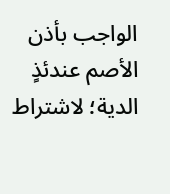الواجب بأذن الأصم عندئذٍ الدية؛ لاشتراط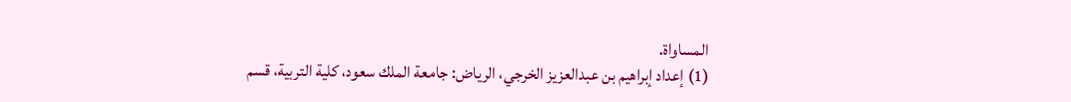المساواة.
(1) إعداد إبراهيم بن عبدالعزيز الخرجي، الرياض: جامعة الملك سعود، كلية التربية، قسم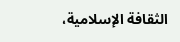الثقافة الإسلامية،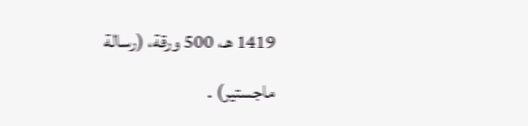1419 هـ، 500 ورقة، (رسالة ماجستير) .